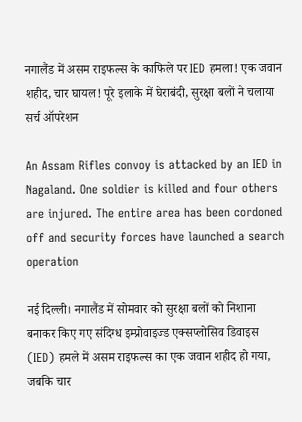नगालैंड में असम राइफल्स के काफिले पर IED हमला! एक जवान शहीद, चार घायल! पूरे इलाके में घेराबंदी, सुरक्षा बलों ने चलाया सर्च ऑपरेशन

An Assam Rifles convoy is attacked by an IED in Nagaland. One soldier is killed and four others are injured. The entire area has been cordoned off and security forces have launched a search operation

नई दिल्ली। नगालैंड में सोमवार को सुरक्षा बलों को निशाना बनाकर किए गए संदिग्ध इम्प्रोवाइज्ड एक्सप्लोसिव डिवाइस (IED) हमले में असम राइफल्स का एक जवान शहीद हो गया, जबकि चार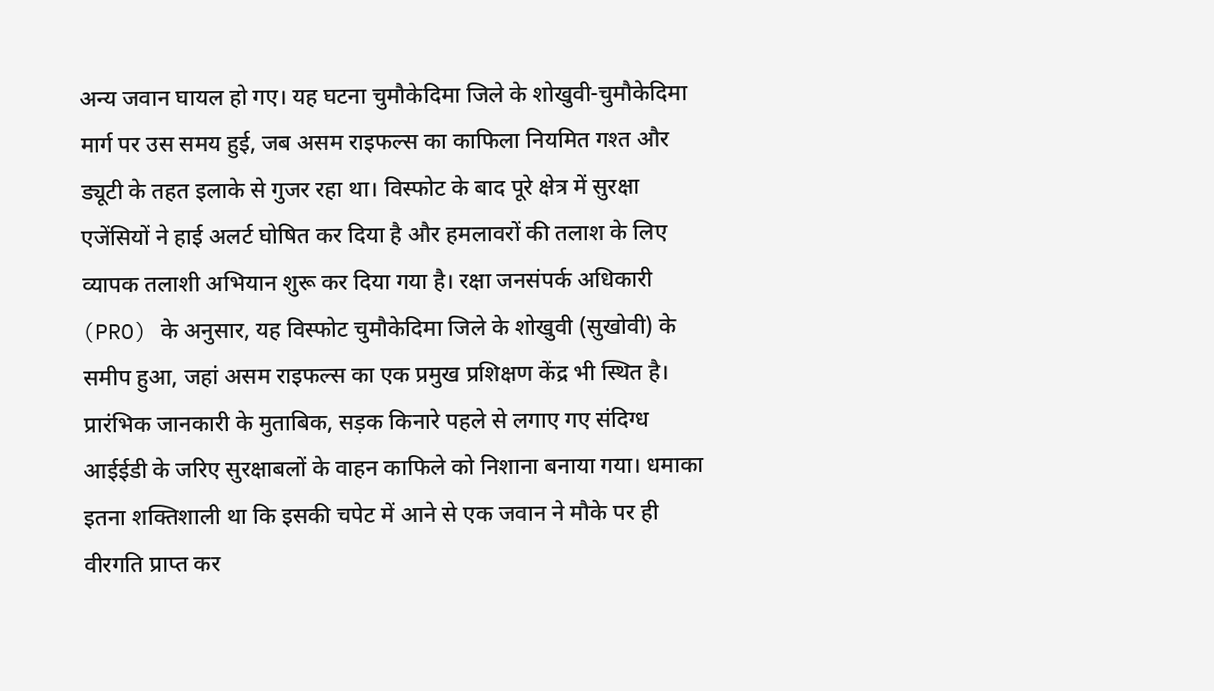अन्य जवान घायल हो गए। यह घटना चुमौकेदिमा जिले के शोखुवी-चुमौकेदिमा मार्ग पर उस समय हुई, जब असम राइफल्स का काफिला नियमित गश्त और ड्यूटी के तहत इलाके से गुजर रहा था। विस्फोट के बाद पूरे क्षेत्र में सुरक्षा एजेंसियों ने हाई अलर्ट घोषित कर दिया है और हमलावरों की तलाश के लिए व्यापक तलाशी अभियान शुरू कर दिया गया है। रक्षा जनसंपर्क अधिकारी (PRO) के अनुसार, यह विस्फोट चुमौकेदिमा जिले के शोखुवी (सुखोवी) के समीप हुआ, जहां असम राइफल्स का एक प्रमुख प्रशिक्षण केंद्र भी स्थित है। प्रारंभिक जानकारी के मुताबिक, सड़क किनारे पहले से लगाए गए संदिग्ध आईईडी के जरिए सुरक्षाबलों के वाहन काफिले को निशाना बनाया गया। धमाका इतना शक्तिशाली था कि इसकी चपेट में आने से एक जवान ने मौके पर ही वीरगति प्राप्त कर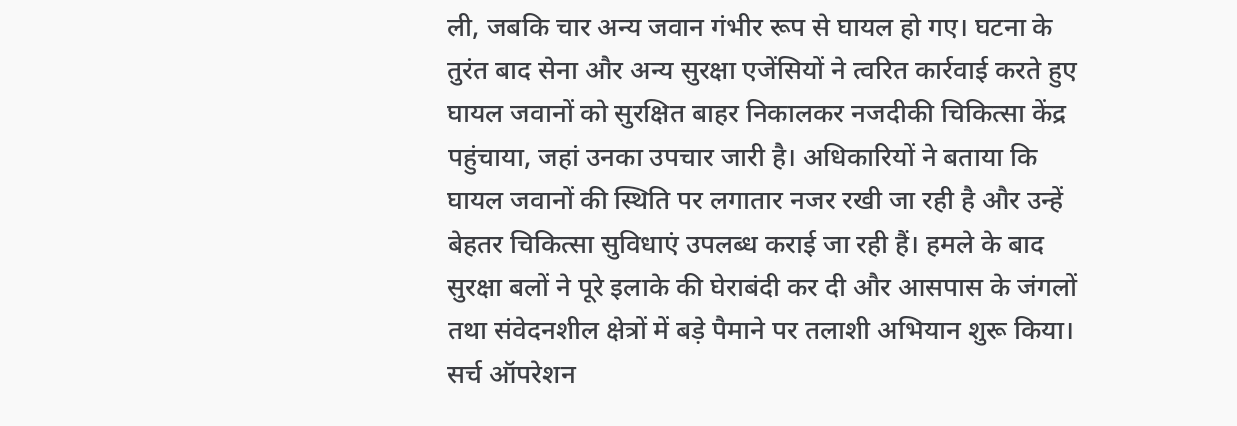ली, जबकि चार अन्य जवान गंभीर रूप से घायल हो गए। घटना के तुरंत बाद सेना और अन्य सुरक्षा एजेंसियों ने त्वरित कार्रवाई करते हुए घायल जवानों को सुरक्षित बाहर निकालकर नजदीकी चिकित्सा केंद्र पहुंचाया, जहां उनका उपचार जारी है। अधिकारियों ने बताया कि घायल जवानों की स्थिति पर लगातार नजर रखी जा रही है और उन्हें बेहतर चिकित्सा सुविधाएं उपलब्ध कराई जा रही हैं। हमले के बाद सुरक्षा बलों ने पूरे इलाके की घेराबंदी कर दी और आसपास के जंगलों तथा संवेदनशील क्षेत्रों में बड़े पैमाने पर तलाशी अभियान शुरू किया। सर्च ऑपरेशन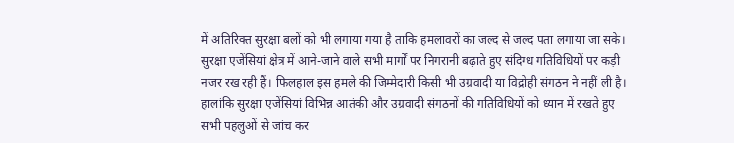में अतिरिक्त सुरक्षा बलों को भी लगाया गया है ताकि हमलावरों का जल्द से जल्द पता लगाया जा सके। सुरक्षा एजेंसियां क्षेत्र में आने-जाने वाले सभी मार्गों पर निगरानी बढ़ाते हुए संदिग्ध गतिविधियों पर कड़ी नजर रख रही हैं। फिलहाल इस हमले की जिम्मेदारी किसी भी उग्रवादी या विद्रोही संगठन ने नहीं ली है। हालांकि सुरक्षा एजेंसियां विभिन्न आतंकी और उग्रवादी संगठनों की गतिविधियों को ध्यान में रखते हुए सभी पहलुओं से जांच कर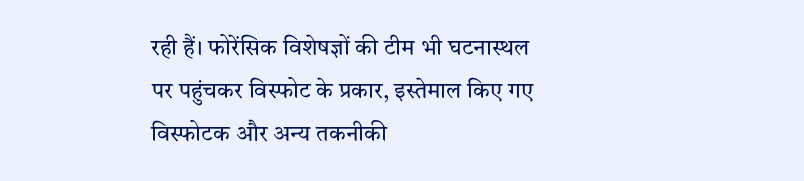रही हैं। फोरेंसिक विशेषज्ञों की टीम भी घटनास्थल पर पहुंचकर विस्फोट के प्रकार, इस्तेमाल किए गए विस्फोटक और अन्य तकनीकी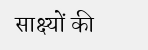साक्ष्यों की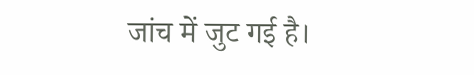जांच में जुट गई है।